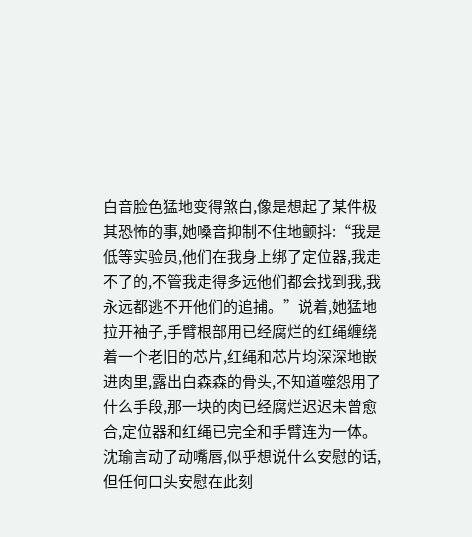白音脸色猛地变得煞白,像是想起了某件极其恐怖的事,她嗓音抑制不住地颤抖:“我是低等实验员,他们在我身上绑了定位器,我走不了的,不管我走得多远他们都会找到我,我永远都逃不开他们的追捕。”说着,她猛地拉开袖子,手臂根部用已经腐烂的红绳缠绕着一个老旧的芯片,红绳和芯片均深深地嵌进肉里,露出白森森的骨头,不知道噬怨用了什么手段,那一块的肉已经腐烂迟迟未曾愈合,定位器和红绳已完全和手臂连为一体。沈瑜言动了动嘴唇,似乎想说什么安慰的话,但任何口头安慰在此刻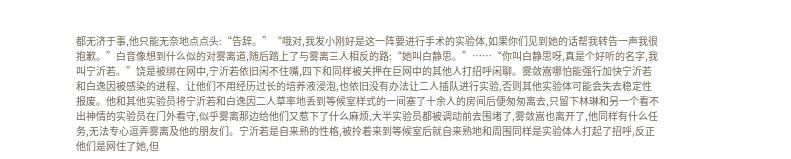都无济于事,他只能无奈地点点头:“告辞。”“哦对,我发小刚好是这一阵要进行手术的实验体,如果你们见到她的话帮我转告一声我很抱歉。”白音像想到什么似的对雾离道,随后踏上了与雾离三人相反的路:“她叫白静思。”……“你叫白静思呀,真是个好听的名字,我叫宁沂若。”饶是被绑在网中,宁沂若依旧闲不住嘴,四下和同样被关押在巨网中的其他人打招呼闲聊。雾敛嵩哪怕能强行加快宁沂若和白逸因被感染的进程、让他们不用经历过长的培养液浸泡,也依旧没有办法让二人插队进行实验,否则其他实验体可能会失去稳定性报废。他和其他实验员将宁沂若和白逸因二人草率地丢到等候室样式的一间塞了十余人的房间后便匆匆离去,只留下林琳和另一个看不出神情的实验员在门外看守,似乎雾离那边给他们又惹下了什么麻烦,大半实验员都被调动前去围堵了,雾敛嵩也离开了,他同样有什么任务,无法专心逗弄雾离及他的朋友们。宁沂若是自来熟的性格,被拎着来到等候室后就自来熟地和周围同样是实验体人打起了招呼,反正他们是网住了她,但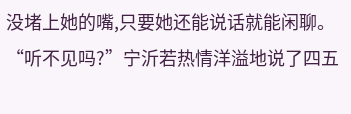没堵上她的嘴,只要她还能说话就能闲聊。“听不见吗?”宁沂若热情洋溢地说了四五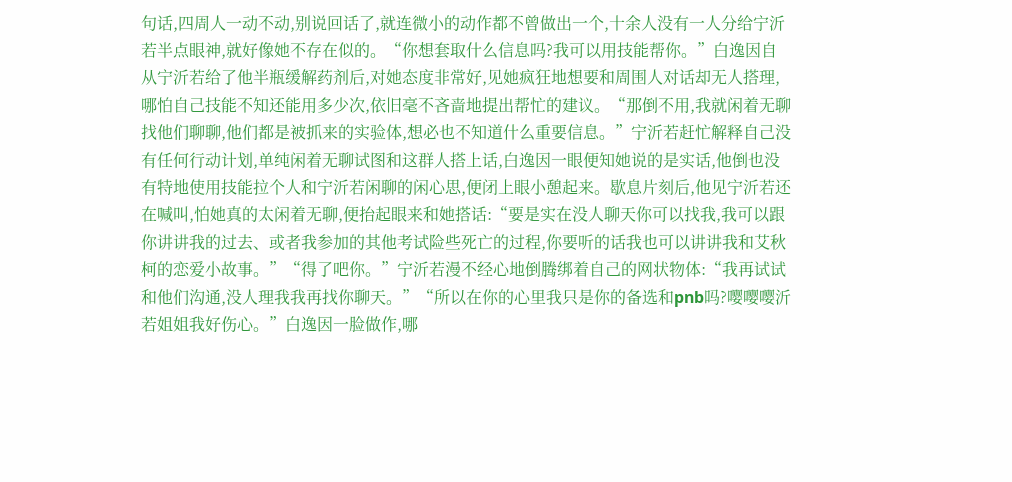句话,四周人一动不动,别说回话了,就连微小的动作都不曾做出一个,十余人没有一人分给宁沂若半点眼神,就好像她不存在似的。“你想套取什么信息吗?我可以用技能帮你。”白逸因自从宁沂若给了他半瓶缓解药剂后,对她态度非常好,见她疯狂地想要和周围人对话却无人搭理,哪怕自己技能不知还能用多少次,依旧毫不吝啬地提出帮忙的建议。“那倒不用,我就闲着无聊找他们聊聊,他们都是被抓来的实验体,想必也不知道什么重要信息。”宁沂若赶忙解释自己没有任何行动计划,单纯闲着无聊试图和这群人搭上话,白逸因一眼便知她说的是实话,他倒也没有特地使用技能拉个人和宁沂若闲聊的闲心思,便闭上眼小憩起来。歇息片刻后,他见宁沂若还在喊叫,怕她真的太闲着无聊,便抬起眼来和她搭话:“要是实在没人聊天你可以找我,我可以跟你讲讲我的过去、或者我参加的其他考试险些死亡的过程,你要听的话我也可以讲讲我和艾秋柯的恋爱小故事。”“得了吧你。”宁沂若漫不经心地倒腾绑着自己的网状物体:“我再试试和他们沟通,没人理我我再找你聊天。”“所以在你的心里我只是你的备选和pnb吗?嘤嘤嘤沂若姐姐我好伤心。”白逸因一脸做作,哪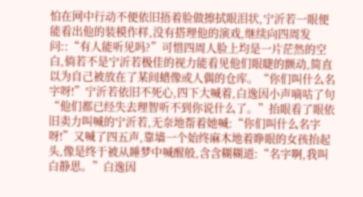怕在网中行动不便依旧捂着脸做擦拭眼泪状,宁沂若一眼便能看出他的装模作样,没有搭理他的演戏,继续向四周发问::“有人能听见吗?”可惜四周人脸上均是一片茫然的空白,倘若不是宁沂若极佳的视力能看见他们眼睫的颤动,简直以为自己被放在了某间蜡像或人偶的仓库。“你们叫什么名字呀!”宁沂若依旧不死心,四下大喊着,白逸因小声嘀咕了句“他们都已经失去理智听不到你说什么了。”抬眼看了眼依旧卖力叫喊的宁沂若,无奈地帮着她喊:“你们叫什么名字呀!”又喊了四五声,靠墙一个始终麻木地着睁眼的女孩抬起头,像是终于被从睡梦中喊醒般,含含糊糊道:“名字啊,我叫白静思。”白逸因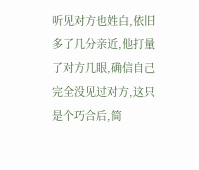听见对方也姓白,依旧多了几分亲近,他打量了对方几眼,确信自己完全没见过对方,这只是个巧合后,简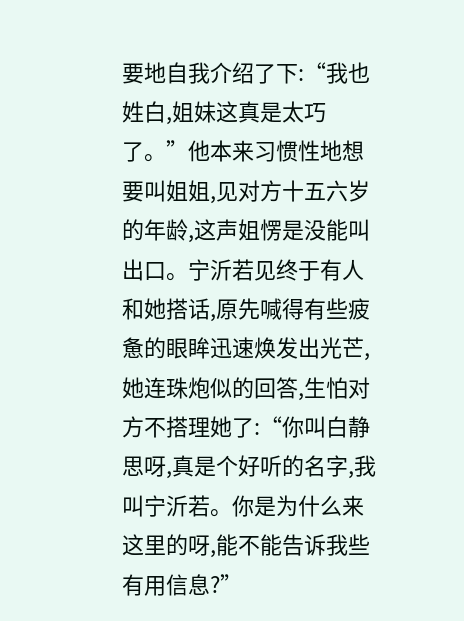要地自我介绍了下:“我也姓白,姐妹这真是太巧了。”他本来习惯性地想要叫姐姐,见对方十五六岁的年龄,这声姐愣是没能叫出口。宁沂若见终于有人和她搭话,原先喊得有些疲惫的眼眸迅速焕发出光芒,她连珠炮似的回答,生怕对方不搭理她了:“你叫白静思呀,真是个好听的名字,我叫宁沂若。你是为什么来这里的呀,能不能告诉我些有用信息?”